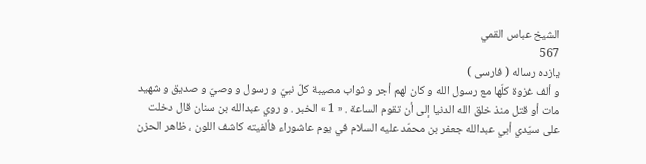الشيخ عباس القمي
567
يازده رساله ( فارسى )
و ألف غزوة كلّها مع رسول الله و كان لهم أجر و ثواب مصيبة كلّ نبيّ و رسول و وصيّ و صديق و شهيد مات أو قتل منذ خلق الله الدنيا إلى أن تقوم الساعة . « 1 » الخبر . و روي عبدالله بن سنان قال دخلت على سيّدي أبي عبدالله جعفر بن محمّد عليه السلام في يوم عاشوراء فألفيته كاشف اللون ، ظاهر الحزن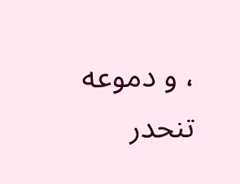، و دموعه تنحدر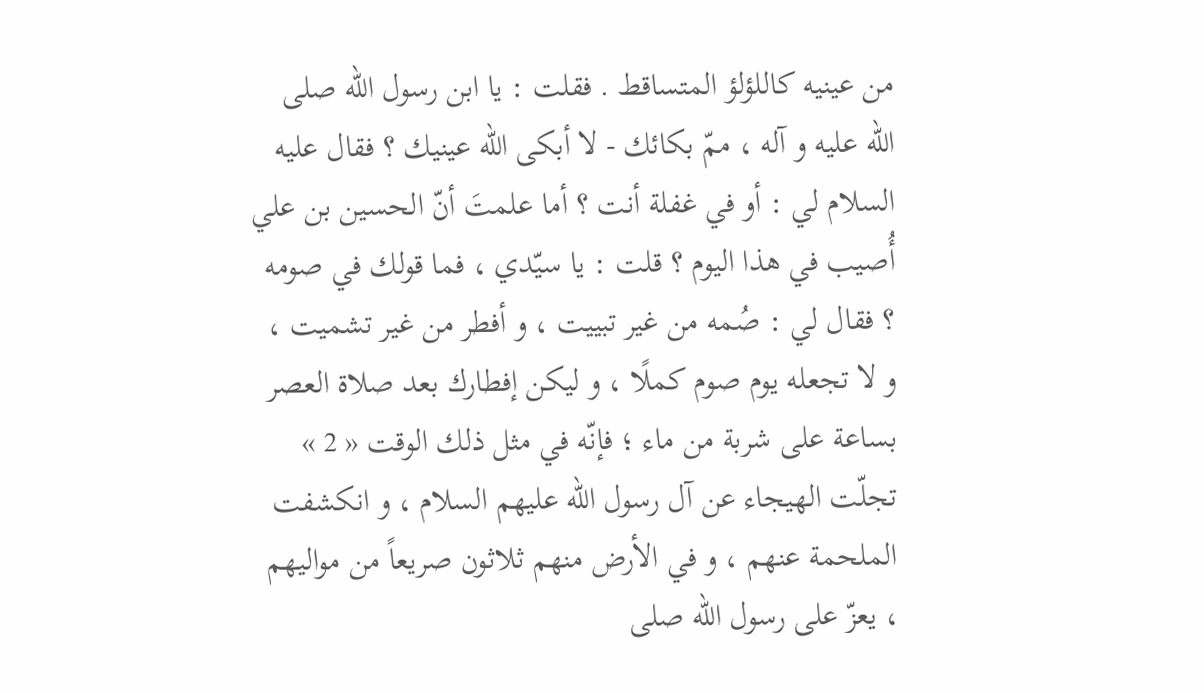من عينيه كاللؤلؤ المتساقط . فقلت : يا ابن رسول الله صلى الله عليه و آله ، ممّ بكائك - لا أبكى الله عينيك ؟ فقال عليه السلام لي : أو في غفلة أنت ؟ أما علمتَ أنّ الحسين بن علي أُصيب في هذا اليوم ؟ قلت : يا سيّدي ، فما قولك في صومه ؟ فقال لي : صُمه من غير تبييت ، و أفطر من غير تشميت ، و لا تجعله يوم صوم كملًا ، و ليكن إفطارك بعد صلاة العصر بساعة على شربة من ماء ؛ فإنّه في مثل ذلك الوقت « 2 » تجلّت الهيجاء عن آل رسول الله عليهم السلام ، و انكشفت الملحمة عنهم ، و في الأرض منهم ثلاثون صريعاً من مواليهم ، يعزّ على رسول الله صلى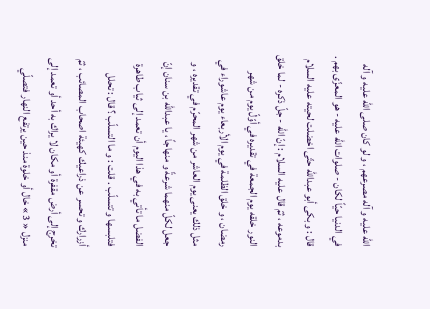الله عليه و آله مصرعهم ، و لو كان صلى الله عليه و آله في الدنيا حيّاً لكان - صلوات الله عليه - هو المعزّى بهم . قال : و بكى أبو عبدالله حتّى اخضلت لحيته عليه السلام بدموعه ، ثمّ قال عليه السلام : إنّ الله - جلّ ذكره - لما خلق النور خلقه يوم الجمعة في تقديره في أوّلّ يوم من شهر رمضان ، و خلق الظلمة في يوم الأربعاء يوم عاشوراء في مثل ذلك يعنى يوم العاشر من شهر المحرّم في تقديره ، و جعل لكلّ منهما شرعةً و منهاجاً ، يا عبدالله بن سنان إنّ الفضل ما تأتي به في هذا اليوم أن تعمد إلى ثياب طاهرة فتلبسها و تتسلّب . قلت : و ما التسلّب ؟ قال : تحلل أزرارك و تحسر عن ذراعيك كهيئة اصحاب المصائب ، ثمّ تخرج إلى أرض مقفرة أو مكان لا يراك به أحد أو تعمد إلى منزل « 3 » خال أو خلوة منذ حين يرتفع النهار فتصلّي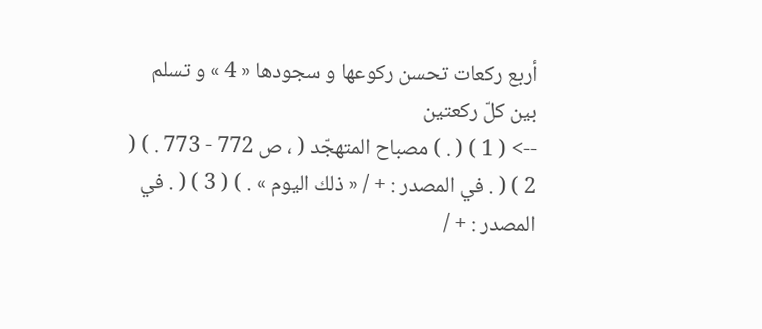أربع ركعات تحسن ركوعها و سجودها « 4 » و تسلم بين كلّ ركعتين
--> ( 1 ) ( . ) مصباح المتهجّد ( ، ص 772 - 773 . ) ( 2 ) ( . في المصدر : + / « ذلك اليوم » . ) ( 3 ) ( . في المصدر : + /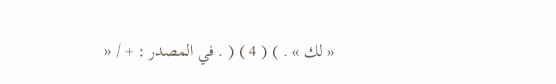« لك » . ) ( 4 ) ( . في المصدر : + / «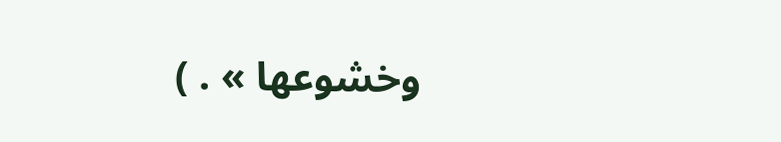وخشوعها » . )